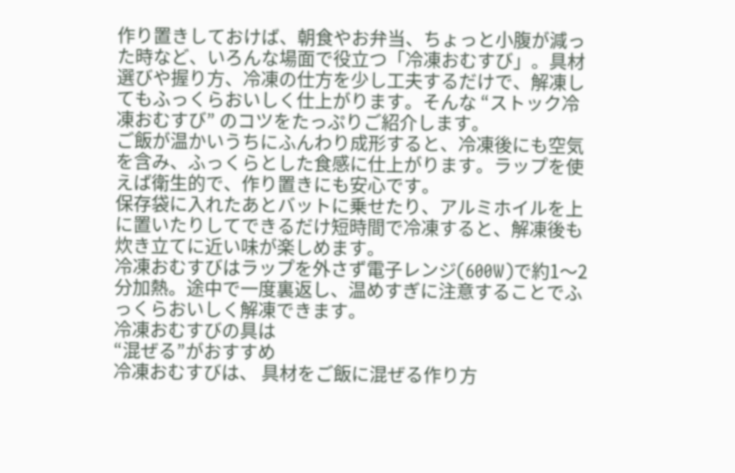作り置きしておけば、朝食やお弁当、ちょっと小腹が減った時など、いろんな場面で役立つ「冷凍おむすび」。具材選びや握り方、冷凍の仕方を少し工夫するだけで、解凍してもふっくらおいしく仕上がります。そんな “ストック冷凍おむすび” のコツをたっぷりご紹介します。
ご飯が温かいうちにふんわり成形すると、冷凍後にも空気を含み、ふっくらとした食感に仕上がります。ラップを使えば衛生的で、作り置きにも安心です。
保存袋に入れたあとバットに乗せたり、アルミホイルを上に置いたりしてできるだけ短時間で冷凍すると、解凍後も炊き立てに近い味が楽しめます。
冷凍おむすびはラップを外さず電子レンジ(600W)で約1〜2分加熱。途中で一度裏返し、温めすぎに注意することでふっくらおいしく解凍できます。
冷凍おむすびの具は
“混ぜる”がおすすめ
冷凍おむすびは、 具材をご飯に混ぜる作り方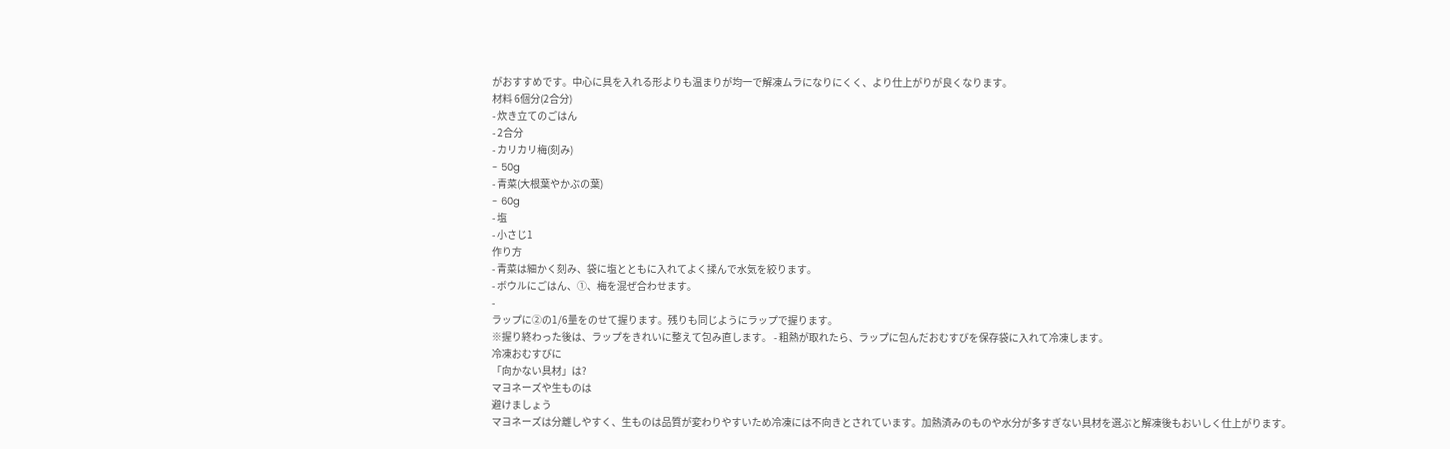がおすすめです。中心に具を入れる形よりも温まりが均一で解凍ムラになりにくく、より仕上がりが良くなります。
材料 6個分(2合分)
- 炊き立てのごはん
- 2合分
- カリカリ梅(刻み)
- 50g
- 青菜(大根葉やかぶの葉)
- 60g
- 塩
- 小さじ1
作り方
- 青菜は細かく刻み、袋に塩とともに入れてよく揉んで水気を絞ります。
- ボウルにごはん、①、梅を混ぜ合わせます。
-
ラップに②の1/6量をのせて握ります。残りも同じようにラップで握ります。
※握り終わった後は、ラップをきれいに整えて包み直します。 - 粗熱が取れたら、ラップに包んだおむすびを保存袋に入れて冷凍します。
冷凍おむすびに
「向かない具材」は?
マヨネーズや生ものは
避けましょう
マヨネーズは分離しやすく、生ものは品質が変わりやすいため冷凍には不向きとされています。加熱済みのものや水分が多すぎない具材を選ぶと解凍後もおいしく仕上がります。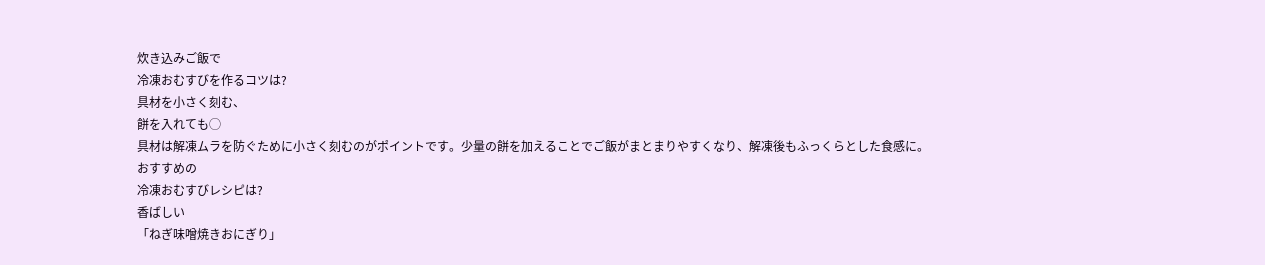炊き込みご飯で
冷凍おむすびを作るコツは?
具材を小さく刻む、
餅を入れても◯
具材は解凍ムラを防ぐために小さく刻むのがポイントです。少量の餅を加えることでご飯がまとまりやすくなり、解凍後もふっくらとした食感に。
おすすめの
冷凍おむすびレシピは?
香ばしい
「ねぎ味噌焼きおにぎり」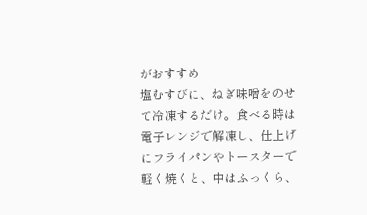がおすすめ
塩むすびに、ねぎ味噌をのせて冷凍するだけ。食べる時は電子レンジで解凍し、仕上げにフライパンやトースターで軽く焼くと、中はふっくら、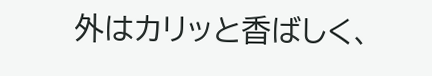外はカリッと香ばしく、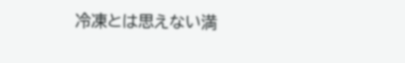冷凍とは思えない満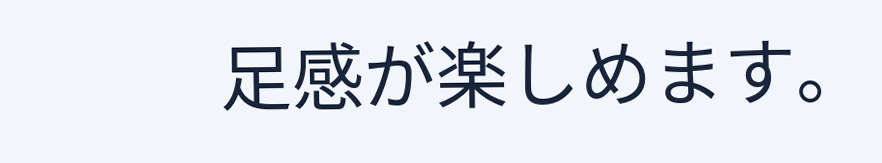足感が楽しめます。